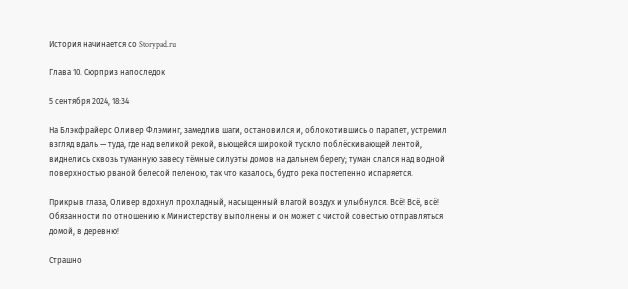История начинается со Storypad.ru

Глава 10. Сюрприз напоследок

5 сентября 2024, 18:34

На Блэкфрайерс Оливер Флэминг, замедлив шаги, остановился и, облокотившись о парапет, устремил взгляд вдаль — туда, где над великой рекой, вьющейся широкой тускло поблёскивающей лентой, виднелись сквозь туманную завесу тёмные силуэты домов на дальнем берегу; туман слался над водной поверхностью рваной белесой пеленою, так что казалось, будто река постепенно испаряется.

Прикрыв глаза, Оливер вдохнул прохладный, насыщенный влагой воздух и улыбнулся. Всё! Всё, всё! Обязанности по отношению к Министерству выполнены и он может с чистой совестью отправляться домой, в деревню!

Страшно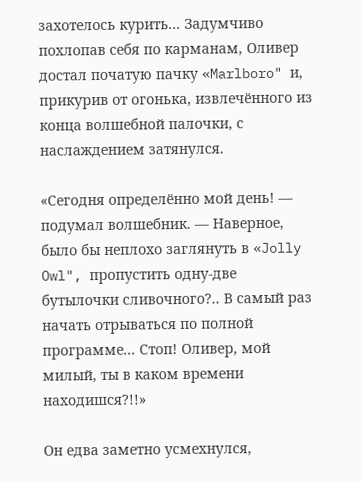захотелось курить... Задумчиво похлопав себя по карманам, Оливер достал початую пачку «Marlboro" и, прикурив от огонька, извлечённого из конца волшебной палочки, с наслаждением затянулся.

«Сегодня определённо мой день! — подумал волшебник. — Наверное, было бы неплохо заглянуть в «Jolly Owl", пропустить одну-две бутылочки сливочного?.. В самый раз начать отрываться по полной программе... Стоп! Оливер, мой милый, ты в каком времени находишся?!!»

Он едва заметно усмехнулся,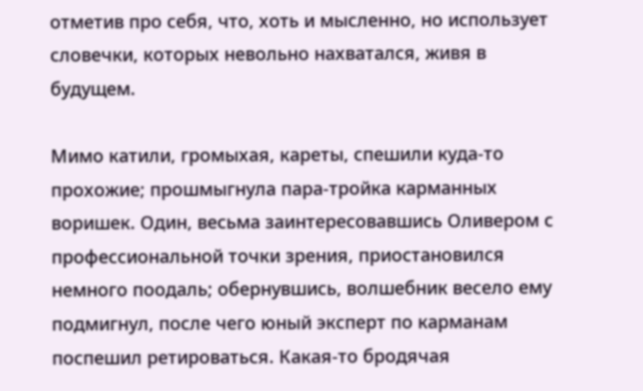отметив про себя, что, хоть и мысленно, но использует словечки, которых невольно нахватался, живя в будущем.

Мимо катили, громыхая, кареты, спешили куда-то прохожие; прошмыгнула пара-тройка карманных воришек. Один, весьма заинтересовавшись Оливером с профессиональной точки зрения, приостановился немного поодаль; обернувшись, волшебник весело ему подмигнул, после чего юный эксперт по карманам поспешил ретироваться. Какая-то бродячая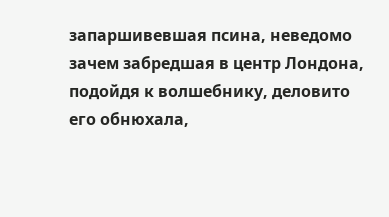запаршивевшая псина, неведомо зачем забредшая в центр Лондона, подойдя к волшебнику, деловито его обнюхала,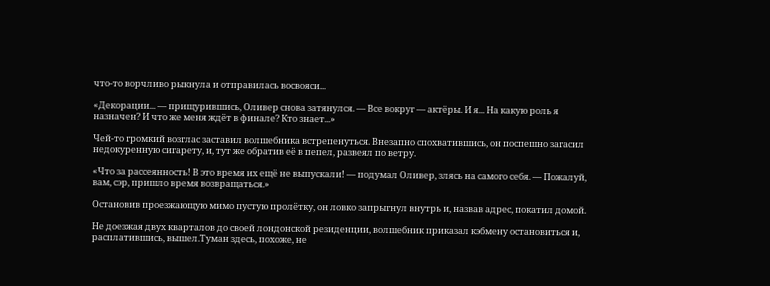что-то ворчливо рыкнула и отправилась восвояси...

«Декорации... — прищурившись, Оливер снова затянулся. — Все вокруг — актёры. И я... На какую роль я назначен? И что же меня ждёт в финале? Кто знает...»

Чей-то громкий возглас заставил волшебника встрепенуться. Внезапно спохватившись, он поспешно загасил недокуренную сигарету, и, тут же обратив её в пепел, развеял по ветру.

«Что за рассеянность! В это время их ещё не выпускали! — подумал Оливер, злясь на самого себя. — Пожалуй, вам, сэр, пришло время возвращаться.»

Остановив проезжающую мимо пустую пролётку, он ловко запрыгнул внутрь и, назвав адрес, покатил домой.

Не доезжая двух кварталов до своей лондонской резиденции, волшебник приказал кэбмену остановиться и, расплатившись, вышел.Туман здесь, похоже, не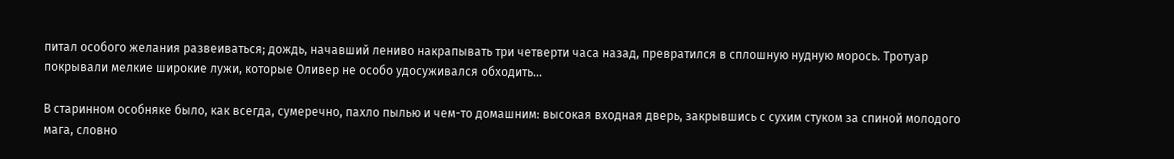питал особого желания развеиваться; дождь, начавший лениво накрапывать три четверти часа назад, превратился в сплошную нудную морось. Тротуар покрывали мелкие широкие лужи, которые Оливер не особо удосуживался обходить...

В старинном особняке было, как всегда, сумеречно, пахло пылью и чем-то домашним: высокая входная дверь, закрывшись с сухим стуком за спиной молодого мага, словно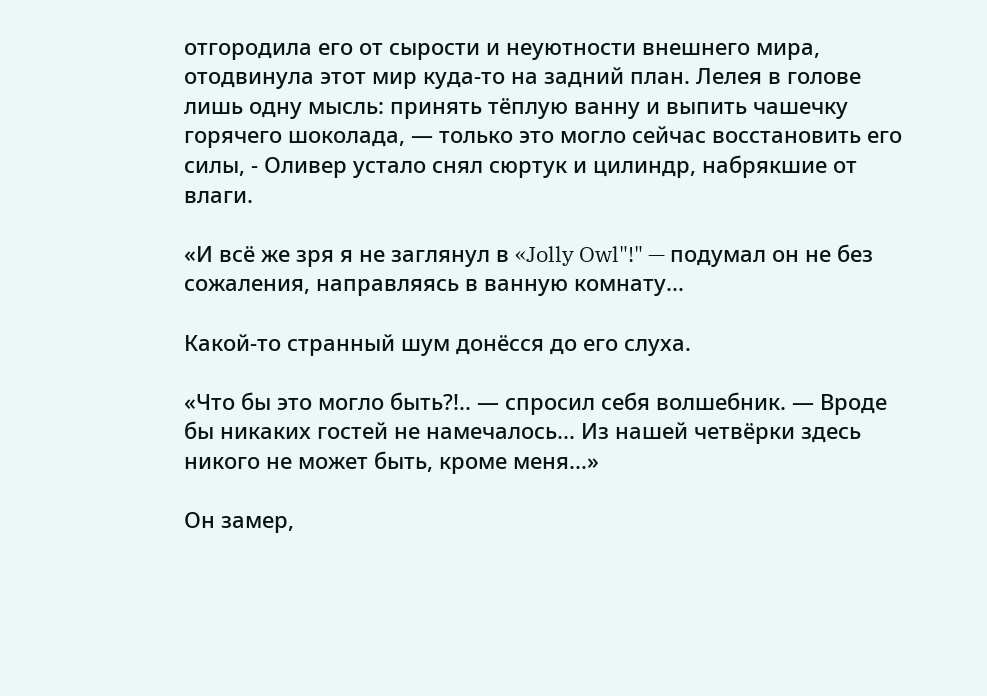отгородила его от сырости и неуютности внешнего мира, отодвинула этот мир куда-то на задний план. Лелея в голове лишь одну мысль: принять тёплую ванну и выпить чашечку горячего шоколада, — только это могло сейчас восстановить его силы, - Оливер устало снял сюртук и цилиндр, набрякшие от влаги.

«И всё же зря я не заглянул в «Jolly Owl"!" — подумал он не без сожаления, направляясь в ванную комнату...

Какой-то странный шум донёсся до его слуха.

«Что бы это могло быть?!.. — спросил себя волшебник. — Вроде бы никаких гостей не намечалось... Из нашей четвёрки здесь никого не может быть, кроме меня...»

Он замер,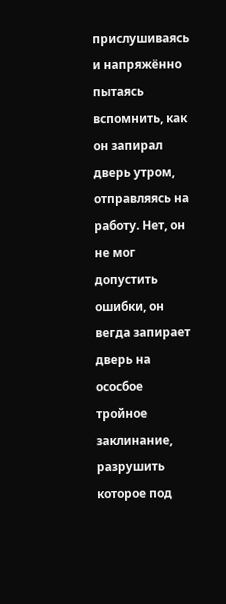прислушиваясь и напряжённо пытаясь вспомнить, как он запирал дверь утром, отправляясь на работу. Нет, он не мог допустить ошибки, он вегда запирает дверь на ососбое тройное заклинание, разрушить которое под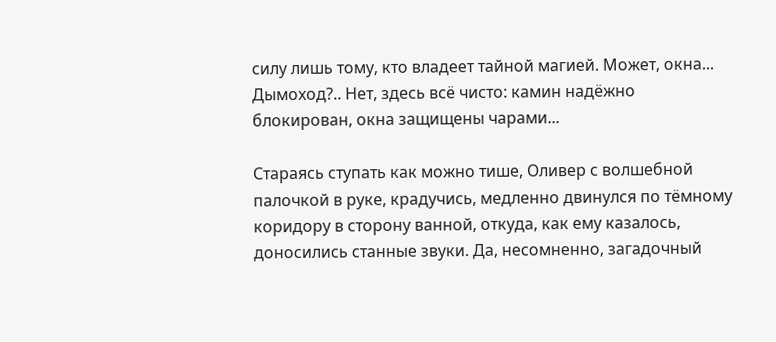силу лишь тому, кто владеет тайной магией. Может, окна... Дымоход?.. Нет, здесь всё чисто: камин надёжно блокирован, окна защищены чарами...

Стараясь ступать как можно тише, Оливер с волшебной палочкой в руке, крадучись, медленно двинулся по тёмному коридору в сторону ванной, откуда, как ему казалось, доносились станные звуки. Да, несомненно, загадочный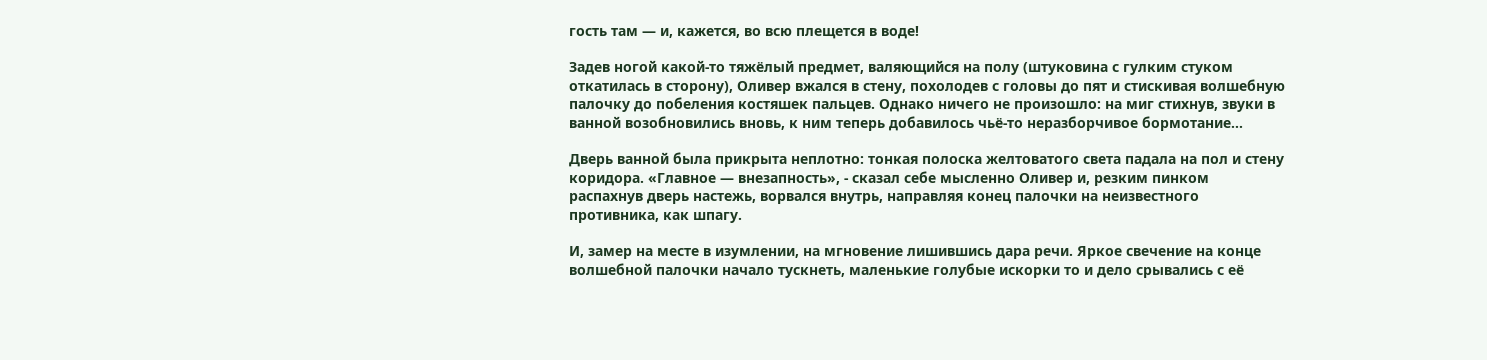гость там — и, кажется, во всю плещется в воде!

Задев ногой какой-то тяжёлый предмет, валяющийся на полу (штуковина с гулким стуком откатилась в сторону), Оливер вжался в стену, похолодев с головы до пят и стискивая волшебную палочку до побеления костяшек пальцев. Однако ничего не произошло: на миг стихнув, звуки в ванной возобновились вновь, к ним теперь добавилось чьё-то неразборчивое бормотание...

Дверь ванной была прикрыта неплотно: тонкая полоска желтоватого света падала на пол и стену коридора. «Главное — внезапность», - сказал себе мысленно Оливер и, резким пинком распахнув дверь настежь, ворвался внутрь, направляя конец палочки на неизвестного противника, как шпагу.

И, замер на месте в изумлении, на мгновение лишившись дара речи. Яркое свечение на конце волшебной палочки начало тускнеть, маленькие голубые искорки то и дело срывались с её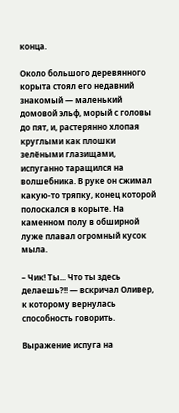конца.

Около большого деревянного корыта стоял его недавний знакомый — маленький домовой эльф, морый с головы до пят, и, растерянно хлопая круглыми как плошки зелёными глазищами, испуганно таращился на волшебника. В руке он сжимал какую-то тряпку, конец которой полоскался в корыте. На каменном полу в обширной луже плавал огромный кусок мыла.

– Чик! Ты... Что ты здесь делаешь?!! — вскричал Оливер, к которому вернулась способность говорить.

Выражение испуга на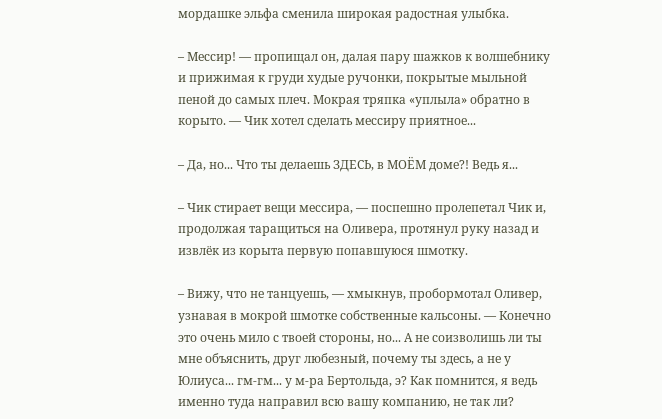мордашке эльфа сменила широкая радостная улыбка.

– Мессир! — пропищал он, далая пару шажков к волшебнику и прижимая к груди худые ручонки, покрытые мыльной пеной до самых плеч. Мокрая тряпка «уплыла» обратно в корыто. — Чик хотел сделать мессиру приятное...

– Да, но... Что ты делаешь ЗДЕСЬ, в МОЁМ доме?! Ведь я...

– Чик стирает вещи мессира, — поспешно пролепетал Чик и, продолжая таращиться на Оливера, протянул руку назад и извлёк из корыта первую попавшуюся шмотку.

– Вижу, что не танцуешь, — хмыкнув, пробормотал Оливер, узнавая в мокрой шмотке собственные кальсоны. — Конечно это очень мило с твоей стороны, но... А не соизволишь ли ты мне объяснить, друг любезный, почему ты здесь, а не у Юлиуса... гм-гм... у м-ра Бертольда, э? Как помнится, я ведь именно туда направил всю вашу компанию, не так ли?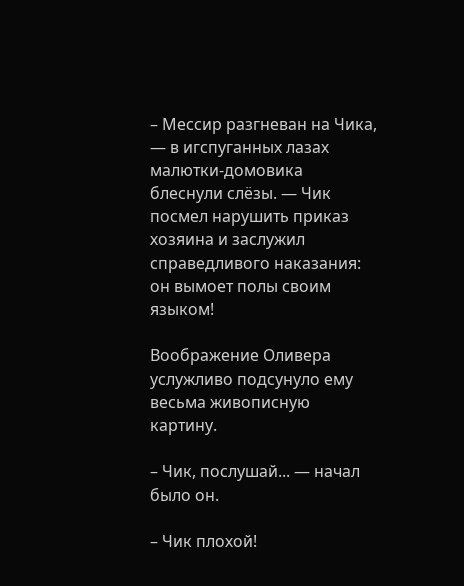– Мессир разгневан на Чика, — в игспуганных лазах малютки-домовика блеснули слёзы. — Чик посмел нарушить приказ хозяина и заслужил справедливого наказания: он вымоет полы своим языком!

Воображение Оливера услужливо подсунуло ему весьма живописную картину.

– Чик, послушай... — начал было он.

– Чик плохой!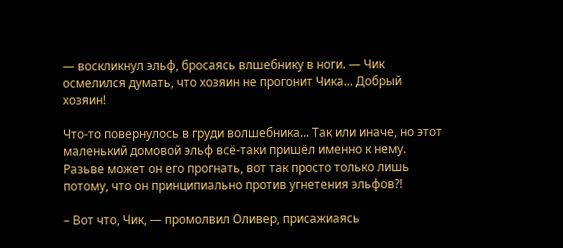— воскликнул эльф, бросаясь влшебнику в ноги. — Чик осмелился думать, что хозяин не прогонит Чика... Добрый хозяин!

Что-то повернулось в груди волшебника... Так или иначе, но этот маленький домовой эльф всё-таки пришёл именно к нему. Разьве может он его прогнать, вот так просто только лишь потому, что он принципиально против угнетения эльфов?!

– Вот что, Чик, — промолвил Оливер, присажиаясь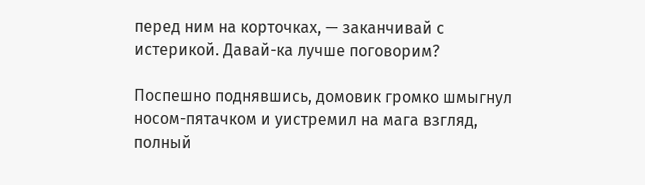перед ним на корточках, — заканчивай с истерикой. Давай-ка лучше поговорим?

Поспешно поднявшись, домовик громко шмыгнул носом-пятачком и уистремил на мага взгляд, полный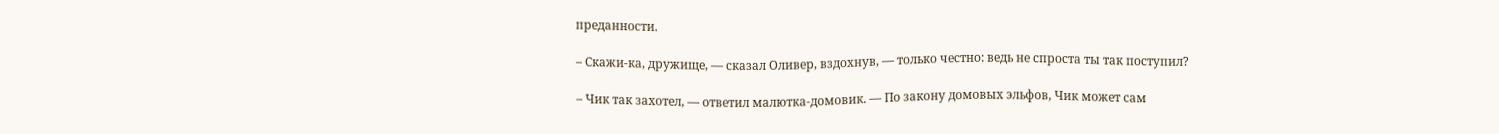преданности.

– Скажи-ка, дружище, — сказал Оливер, вздохнув, — только честно: ведь не спроста ты так поступил?

– Чик так захотел, — ответил малютка-домовик. — По закону домовых эльфов, Чик может сам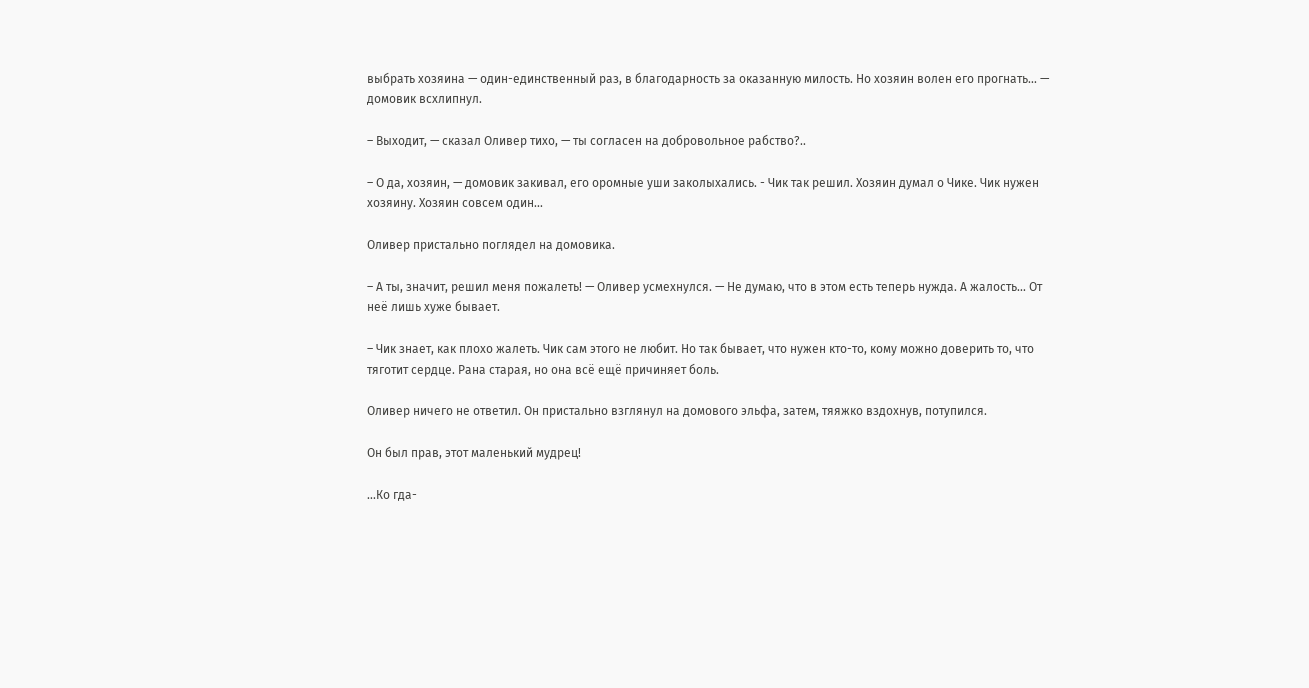выбрать хозяина — один-единственный раз, в благодарность за оказанную милость. Но хозяин волен его прогнать... — домовик всхлипнул.

– Выходит, — сказал Оливер тихо, — ты согласен на добровольное рабство?..

– О да, хозяин, — домовик закивал, его оромные уши заколыхались. - Чик так решил. Хозяин думал о Чике. Чик нужен хозяину. Хозяин совсем один...

Оливер пристально поглядел на домовика.

– А ты, значит, решил меня пожалеть! — Оливер усмехнулся. — Не думаю, что в этом есть теперь нужда. А жалость... От неё лишь хуже бывает.

– Чик знает, как плохо жалеть. Чик сам этого не любит. Но так бывает, что нужен кто-то, кому можно доверить то, что тяготит сердце. Рана старая, но она всё ещё причиняет боль.

Оливер ничего не ответил. Он пристально взглянул на домового эльфа, затем, тяяжко вздохнув, потупился.

Он был прав, этот маленький мудрец!

...Ко гда-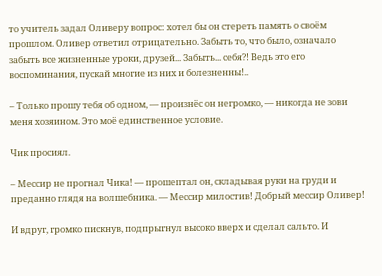то учитель задал Оливеру вопрос: хотел бы он стереть память о своём прошлом. Оливер ответил отрицательно. Забыть то, что было, означало забыть все жизненные уроки, друзей... Забыть... себя?! Ведь это его воспоминания, пускай многие из них и болезненны!..

– Только прошу тебя об одном, — произнёс он негромко, — никогда не зови меня хозяином. Это моё единственное условие.

Чик просиял.

– Мессир не прогнал Чика! — прошептал он, складывая руки на груди и преданно глядя на волшебника. — Мессир милостив! Добрый мессир Оливер!

И вдруг, громко пискнув, подпрыгнул высоко вверх и сделал сальто. И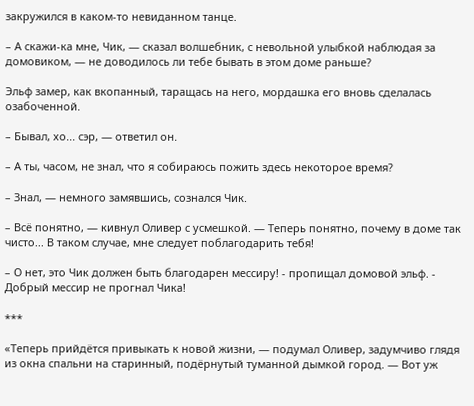закружился в каком-то невиданном танце.

– А скажи-ка мне, Чик, — сказал волшебник, с невольной улыбкой наблюдая за домовиком, — не доводилось ли тебе бывать в этом доме раньше?

Эльф замер, как вкопанный, таращась на него, мордашка его вновь сделалась озабоченной.

– Бывал, хо... сэр, — ответил он.

– А ты, часом, не знал, что я собираюсь пожить здесь некоторое время?

– Знал, — немного замявшись, сознался Чик.

– Всё понятно, — кивнул Оливер с усмешкой. — Теперь понятно, почему в доме так чисто... В таком случае, мне следует поблагодарить тебя!

– О нет, это Чик должен быть благодарен мессиру! - пропищал домовой эльф. - Добрый мессир не прогнал Чика!

***

«Теперь прийдётся привыкать к новой жизни, — подумал Оливер, задумчиво глядя из окна спальни на старинный, подёрнутый туманной дымкой город. — Вот уж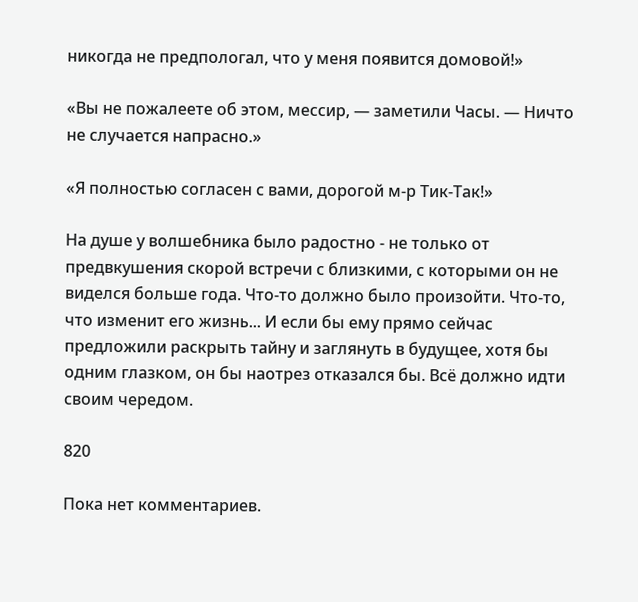никогда не предпологал, что у меня появится домовой!»

«Вы не пожалеете об этом, мессир, — заметили Часы. — Ничто не случается напрасно.»

«Я полностью согласен с вами, дорогой м-р Тик-Так!»

На душе у волшебника было радостно - не только от предвкушения скорой встречи с близкими, с которыми он не виделся больше года. Что-то должно было произойти. Что-то, что изменит его жизнь... И если бы ему прямо сейчас предложили раскрыть тайну и заглянуть в будущее, хотя бы одним глазком, он бы наотрез отказался бы. Всё должно идти своим чередом.

820

Пока нет комментариев.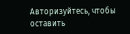Авторизуйтесь, чтобы оставить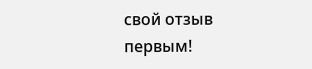свой отзыв первым!